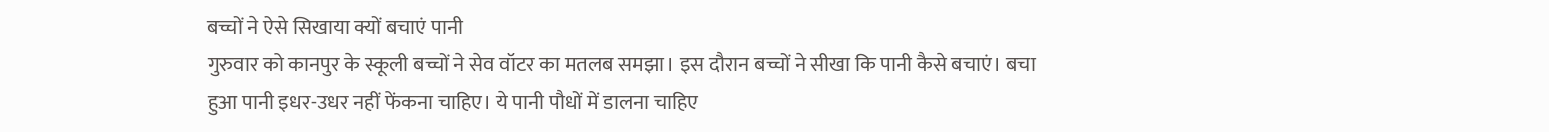बच्चों ने ऐसे सिखाया क्यों बचाएं पानी
गुरुवार को कानपुर के स्कूली बच्चों ने सेव वॉटर का मतलब समझा। इस दौरान बच्चों ने सीखा कि पानी कैसे बचाएं। बचा हुआ पानी इधर-उधर नहीं फेंकना चाहिए। ये पानी पौधों में डालना चाहिए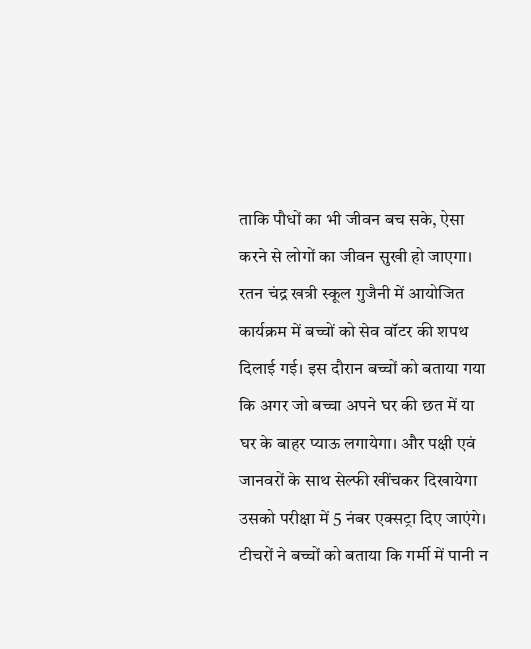ताकि पौधों का भी जीवन बच सके, ऐसा करने से लोगों का जीवन सुखी हो जाएगा।
रतन चंद्र खत्री स्कूल गुजैनी में आयोजित कार्यक्रम में बच्चों को सेव वॉटर की शपथ दिलाई गई। इस दौरान बच्चों को बताया गया कि अगर जो बच्चा अपने घर की छत में या घर के बाहर प्याऊ लगायेगा। और पक्षी एवं जानवरों के साथ सेल्फी खींचकर दिखायेगा उसको परीक्षा में 5 नंबर एक्सट्रा दिए जाएंगे। टीचरों ने बच्चों को बताया कि गर्मी में पानी न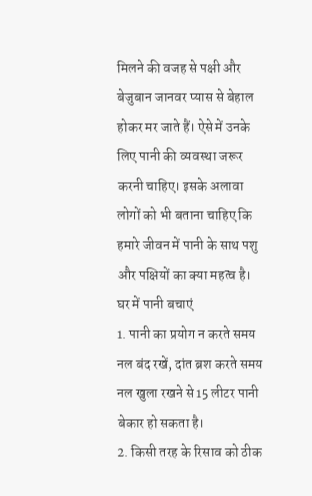मिलने की वजह से पक्षी और बेजुबान जानवर प्यास से बेहाल होकर मर जाते हैं। ऐसे में उनके लिए पानी की व्यवस्था जरूर करनी चाहिए। इसके अलावा लोगों को भी बताना चाहिए कि हमारे जीवन में पानी के साथ पशु और पक्षियों का क्या महत्व है।
घर में पानी बचाएं
1. पानी का प्रयोग न करते समय नल बंद रखें, दांत ब्रश करते समय नल खुला रखने से 15 लीटर पानी बेकार हो सकता है।
2. किसी तरह के रिसाव को ठीक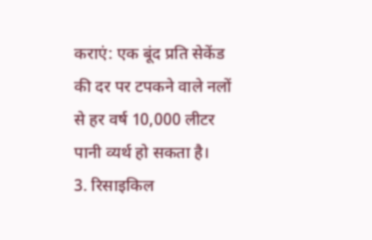कराएं: एक बूंद प्रति सेकेंड की दर पर टपकने वाले नलों से हर वर्ष 10,000 लीटर पानी व्यर्थ हो सकता है।
3. रिसाइकिल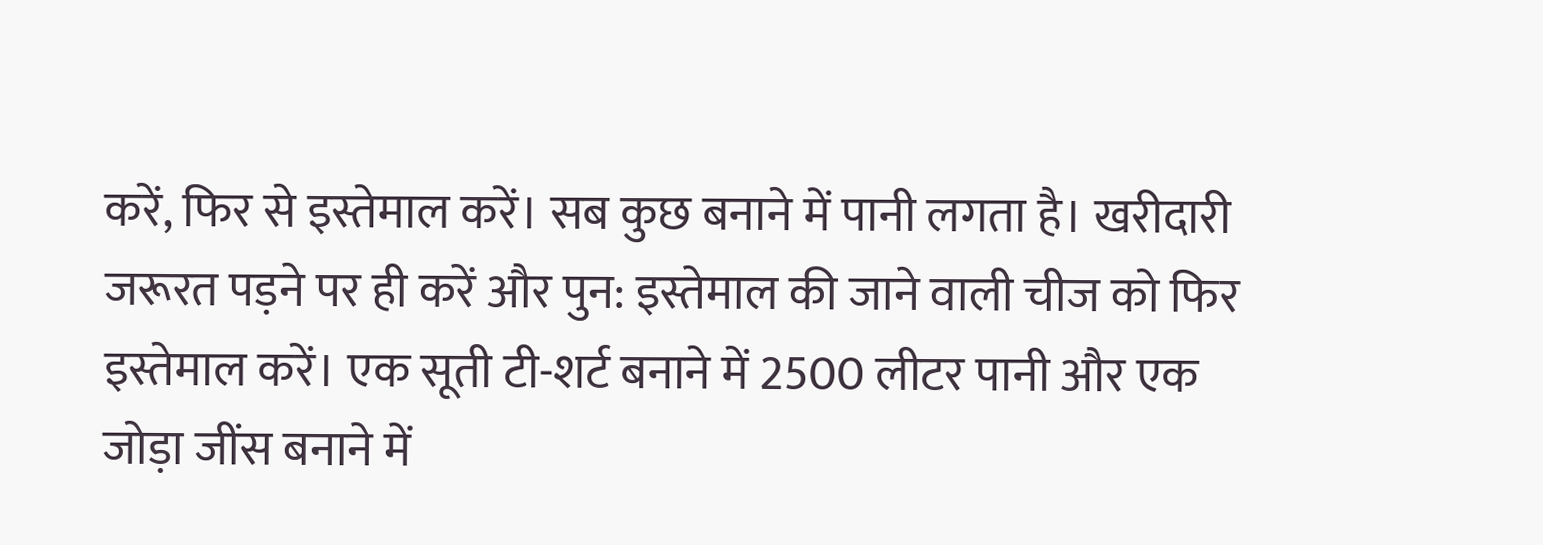करें, फिर से इस्तेमाल करें। सब कुछ बनाने में पानी लगता है। खरीदारी जरूरत पड़ने पर ही करें और पुन: इस्तेमाल की जाने वाली चीज को फिर इस्तेमाल करें। एक सूती टी-शर्ट बनाने में 2500 लीटर पानी और एक जोड़ा जींस बनाने में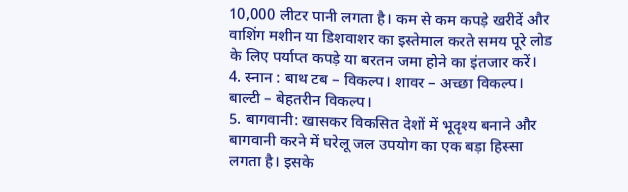10,000 लीटर पानी लगता है। कम से कम कपड़े खरीदें और वाशिंग मशीन या डिशवाशर का इस्तेमाल करते समय पूरे लोड के लिए पर्याप्त कपड़े या बरतन जमा होने का इंतजार करें।
4. स्नान : बाथ टब – विकल्प। शावर – अच्छा विकल्प। बाल्टी – बेहतरीन विकल्प।
5. बागवानी: खासकर विकसित देशों में भूदृश्य बनाने और बागवानी करने में घरेलू जल उपयोग का एक बड़ा हिस्सा लगता है। इसके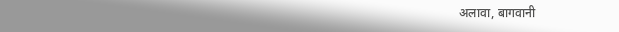अलावा, बागवानी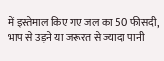में इस्तेमाल किए गए जल का 50 फीसदी, भाप से उड़ने या जरूरत से ज्यादा पानी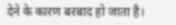देने के कारण बरबाद हो जाता है।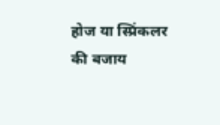होज या स्प्रिंकलर की बजाय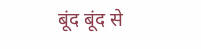बूंद बूंद से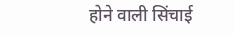होने वाली सिंचाई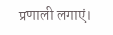प्रणाली लगाएं।